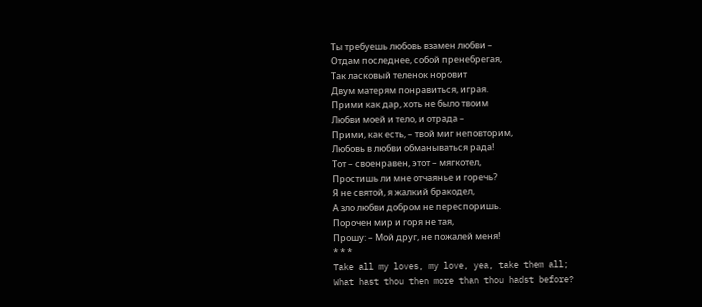Ты требуешь любовь взамен любви –
Отдам последнее, собой пренебрегая,
Так ласковый теленок норовит
Двум матерям понравиться, играя.
Прими как дар, хоть не было твоим
Любви моей и тело, и отрада –
Прими, как есть, – твой миг неповторим,
Любовь в любви обманываться рада!
Тот – своенравен, этот – мягкотел,
Простишь ли мне отчаянье и горечь?
Я не святой, я жалкий бракодел,
А зло любви добром не переспоришь.
Порочен мир и горя не тая,
Прошу: – Мой друг, не пожалей меня!
* * *
Take all my loves, my love, yea, take them all;
What hast thou then more than thou hadst before?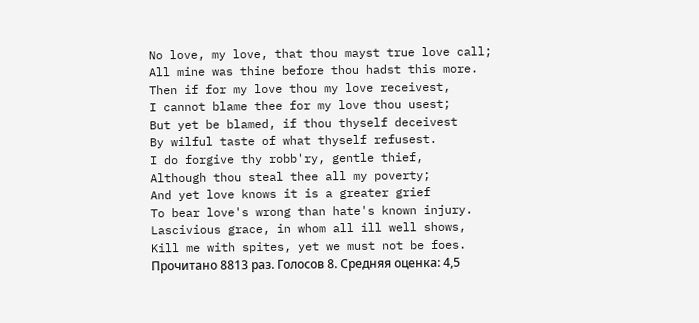No love, my love, that thou mayst true love call;
All mine was thine before thou hadst this more.
Then if for my love thou my love receivest,
I cannot blame thee for my love thou usest;
But yet be blamed, if thou thyself deceivest
By wilful taste of what thyself refusest.
I do forgive thy robb'ry, gentle thief,
Although thou steal thee all my poverty;
And yet love knows it is a greater grief
To bear love's wrong than hate's known injury.
Lascivious grace, in whom all ill well shows,
Kill me with spites, yet we must not be foes.
Прочитано 8813 раз. Голосов 8. Средняя оценка: 4,5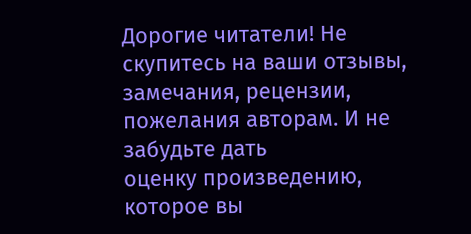Дорогие читатели! Не скупитесь на ваши отзывы,
замечания, рецензии, пожелания авторам. И не забудьте дать
оценку произведению, которое вы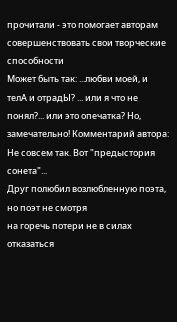прочитали - это помогает авторам
совершенствовать свои творческие способности
Может быть так: ...любви моей, и телА и отрадЫ? ... или я что не понял?... или это опечатка? Но, замечательно! Комментарий автора: Не совсем так. Вот "предыстория сонета"...
Друг полюбил возлюбленную поэта, но поэт не смотря
на горечь потери не в силах отказаться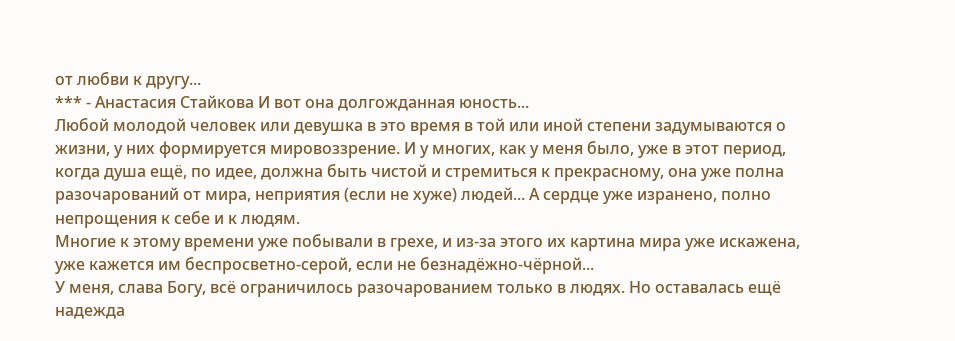от любви к другу...
*** - Анастасия Стайкова И вот она долгожданная юность...
Любой молодой человек или девушка в это время в той или иной степени задумываются о жизни, у них формируется мировоззрение. И у многих, как у меня было, уже в этот период, когда душа ещё, по идее, должна быть чистой и стремиться к прекрасному, она уже полна разочарований от мира, неприятия (если не хуже) людей... А сердце уже изранено, полно непрощения к себе и к людям.
Многие к этому времени уже побывали в грехе, и из-за этого их картина мира уже искажена, уже кажется им беспросветно-серой, если не безнадёжно-чёрной...
У меня, слава Богу, всё ограничилось разочарованием только в людях. Но оставалась ещё надежда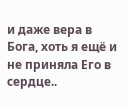и даже вера в Бога, хоть я ещё и не приняла Его в сердце..